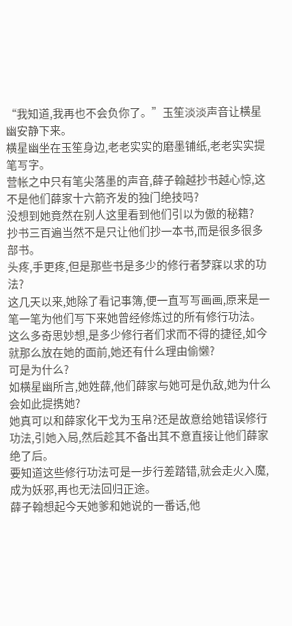“我知道,我再也不会负你了。”玉笙淡淡声音让横星幽安静下来。
横星幽坐在玉笙身边,老老实实的磨墨铺纸,老老实实提笔写字。
营帐之中只有笔尖落墨的声音,薛子翰越抄书越心惊,这不是他们薛家十六箭齐发的独门绝技吗?
没想到她竟然在别人这里看到他们引以为傲的秘籍?
抄书三百遍当然不是只让他们抄一本书,而是很多很多部书。
头疼,手更疼,但是那些书是多少的修行者梦寐以求的功法?
这几天以来,她除了看记事簿,便一直写写画画,原来是一笔一笔为他们写下来她曾经修炼过的所有修行功法。
这么多奇思妙想,是多少修行者们求而不得的捷径,如今就那么放在她的面前,她还有什么理由偷懒?
可是为什么?
如横星幽所言,她姓薛,他们薛家与她可是仇敌,她为什么会如此提携她?
她真可以和薛家化干戈为玉帛?还是故意给她错误修行功法,引她入局,然后趁其不备出其不意直接让他们薛家绝了后。
要知道这些修行功法可是一步行差踏错,就会走火入魔,成为妖邪,再也无法回归正途。
薛子翰想起今天她爹和她说的一番话,他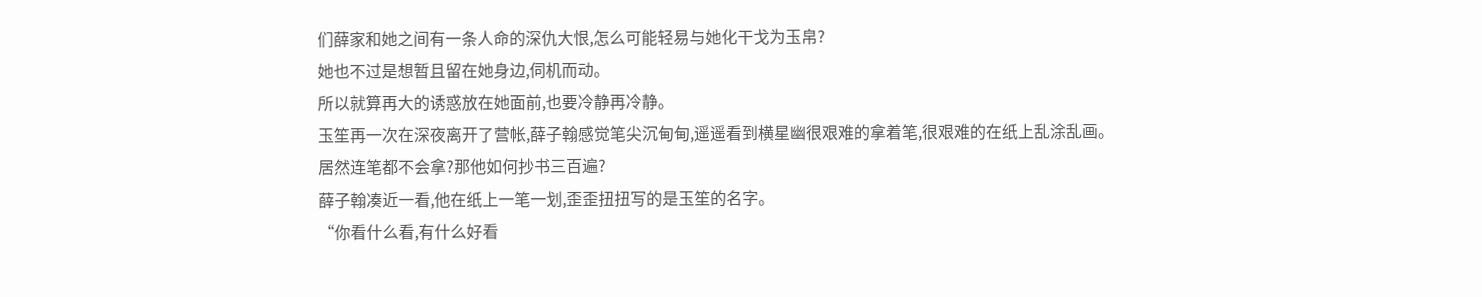们薛家和她之间有一条人命的深仇大恨,怎么可能轻易与她化干戈为玉帛?
她也不过是想暂且留在她身边,伺机而动。
所以就算再大的诱惑放在她面前,也要冷静再冷静。
玉笙再一次在深夜离开了营帐,薛子翰感觉笔尖沉甸甸,遥遥看到横星幽很艰难的拿着笔,很艰难的在纸上乱涂乱画。
居然连笔都不会拿?那他如何抄书三百遍?
薛子翰凑近一看,他在纸上一笔一划,歪歪扭扭写的是玉笙的名字。
“你看什么看,有什么好看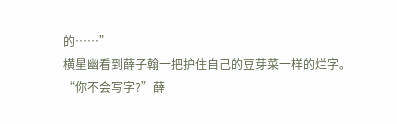的……”
横星幽看到薛子翰一把护住自己的豆芽菜一样的烂字。
“你不会写字?”薛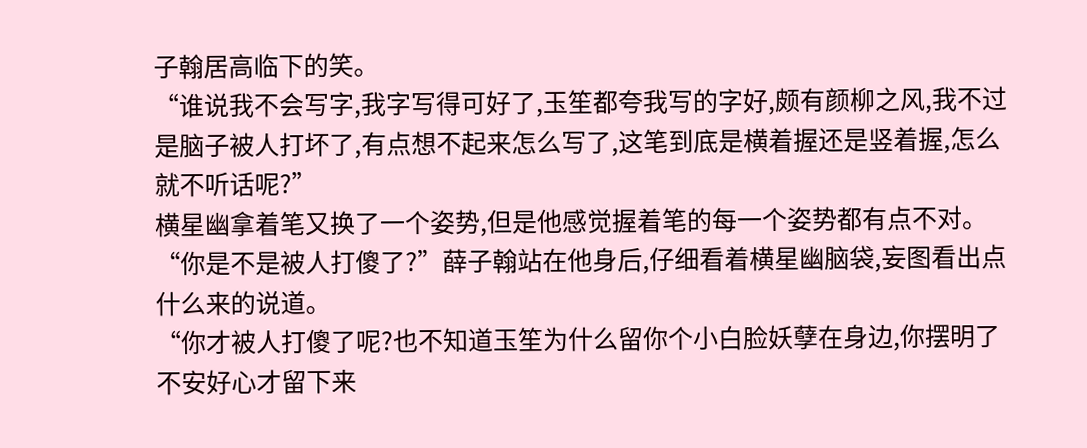子翰居高临下的笑。
“谁说我不会写字,我字写得可好了,玉笙都夸我写的字好,颇有颜柳之风,我不过是脑子被人打坏了,有点想不起来怎么写了,这笔到底是横着握还是竖着握,怎么就不听话呢?”
横星幽拿着笔又换了一个姿势,但是他感觉握着笔的每一个姿势都有点不对。
“你是不是被人打傻了?”薛子翰站在他身后,仔细看着横星幽脑袋,妄图看出点什么来的说道。
“你才被人打傻了呢?也不知道玉笙为什么留你个小白脸妖孽在身边,你摆明了不安好心才留下来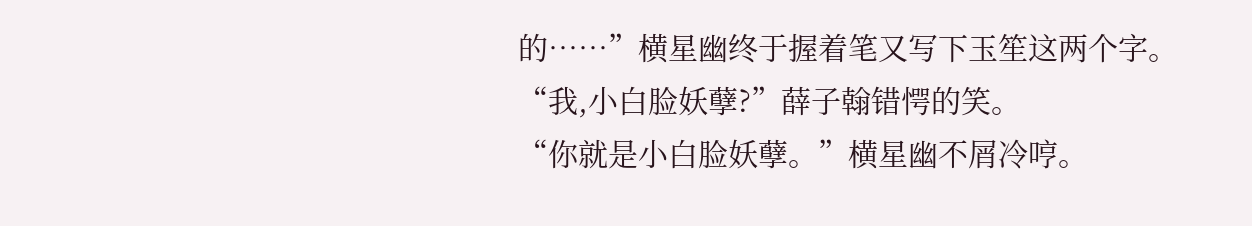的……”横星幽终于握着笔又写下玉笙这两个字。
“我,小白脸妖孽?”薛子翰错愕的笑。
“你就是小白脸妖孽。”横星幽不屑冷哼。